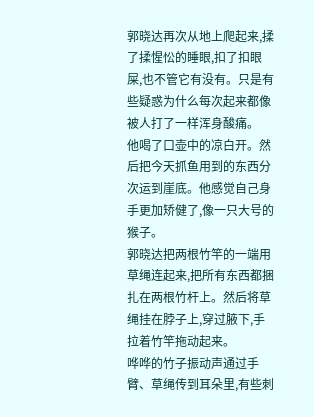郭晓达再次从地上爬起来,揉了揉惺忪的睡眼,扣了扣眼屎,也不管它有没有。只是有些疑惑为什么每次起来都像被人打了一样浑身酸痛。
他喝了口壶中的凉白开。然后把今天抓鱼用到的东西分次运到崖底。他感觉自己身手更加矫健了,像一只大号的猴子。
郭晓达把两根竹竿的一端用草绳连起来,把所有东西都捆扎在两根竹杆上。然后将草绳挂在脖子上,穿过腋下,手拉着竹竿拖动起来。
哗哗的竹子振动声通过手臂、草绳传到耳朵里,有些刺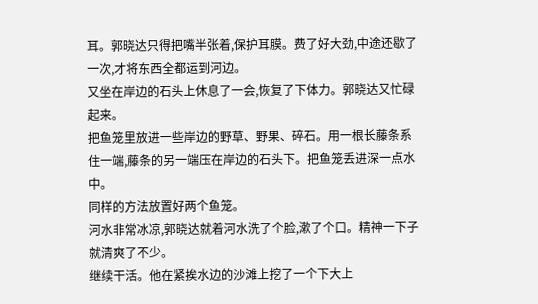耳。郭晓达只得把嘴半张着,保护耳膜。费了好大劲,中途还歇了一次,才将东西全都运到河边。
又坐在岸边的石头上休息了一会,恢复了下体力。郭晓达又忙碌起来。
把鱼笼里放进一些岸边的野草、野果、碎石。用一根长藤条系住一端,藤条的另一端压在岸边的石头下。把鱼笼丢进深一点水中。
同样的方法放置好两个鱼笼。
河水非常冰凉,郭晓达就着河水洗了个脸,漱了个口。精神一下子就清爽了不少。
继续干活。他在紧挨水边的沙滩上挖了一个下大上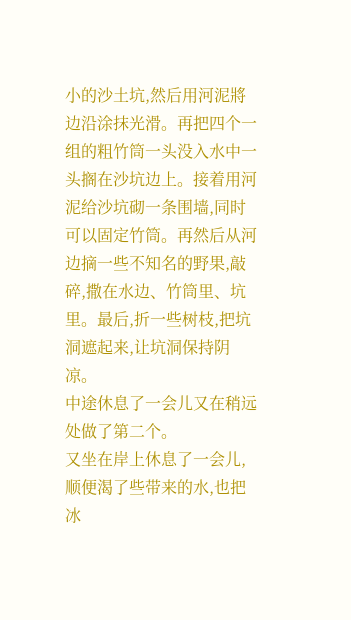小的沙土坑,然后用河泥將边沿涂抹光滑。再把四个一组的粗竹筒一头没入水中一头搁在沙坑边上。接着用河泥给沙坑砌一条围墙,同时可以固定竹筒。再然后从河边摘一些不知名的野果,敲碎,撒在水边、竹筒里、坑里。最后,折一些树枝,把坑洞遮起来,让坑洞保持阴凉。
中途休息了一会儿又在稍远处做了第二个。
又坐在岸上休息了一会儿,顺便渴了些带来的水,也把冰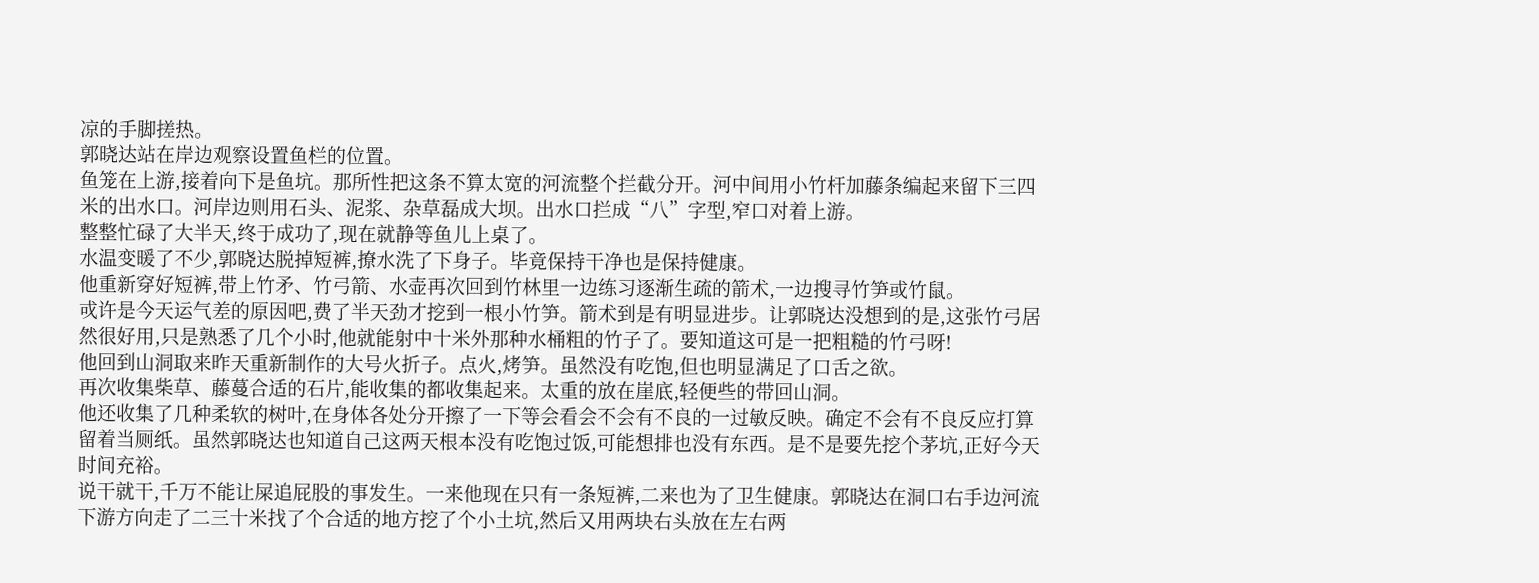凉的手脚搓热。
郭晓达站在岸边观察设置鱼栏的位置。
鱼笼在上游,接着向下是鱼坑。那所性把这条不算太宽的河流整个拦截分开。河中间用小竹杆加藤条编起来留下三四米的出水口。河岸边则用石头、泥浆、杂草磊成大坝。出水口拦成“八”字型,窄口对着上游。
整整忙碌了大半天,终于成功了,现在就静等鱼儿上桌了。
水温变暖了不少,郭晓达脱掉短裤,撩水洗了下身子。毕竟保持干净也是保持健康。
他重新穿好短裤,带上竹矛、竹弓箭、水壶再次回到竹林里一边练习逐渐生疏的箭术,一边搜寻竹笋或竹鼠。
戓许是今天运气差的原因吧,费了半天劲才挖到一根小竹笋。箭术到是有明显进步。让郭晓达没想到的是,这张竹弓居然很好用,只是熟悉了几个小时,他就能射中十米外那种水桶粗的竹子了。要知道这可是一把粗糙的竹弓呀!
他回到山洞取来昨天重新制作的大号火折子。点火,烤笋。虽然没有吃饱,但也明显满足了口舌之欲。
再次收集柴草、藤蔓合适的石片,能收集的都收集起来。太重的放在崖底,轻便些的带回山洞。
他还收集了几种柔软的树叶,在身体各处分开擦了一下等会看会不会有不良的一过敏反映。确定不会有不良反应打算留着当厕纸。虽然郭晓达也知道自己这两天根本没有吃饱过饭,可能想排也没有东西。是不是要先挖个茅坑,正好今天时间充裕。
说干就干,千万不能让屎追屁股的事发生。一来他现在只有一条短裤,二来也为了卫生健康。郭晓达在洞口右手边河流下游方向走了二三十米找了个合适的地方挖了个小土坑,然后又用两块右头放在左右两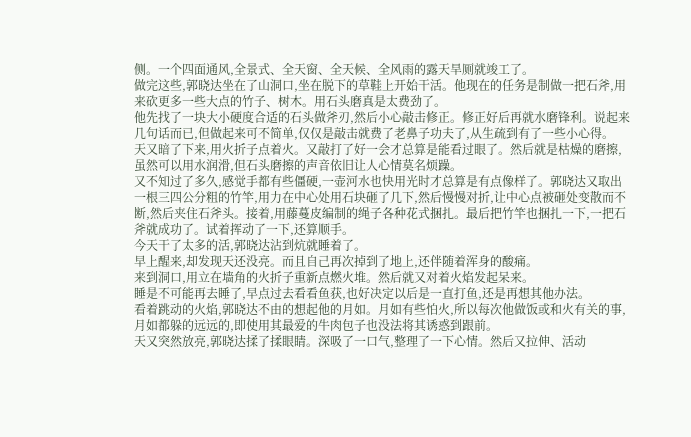侧。一个四面通风,全景式、全天窗、全天候、全风雨的露天旱厕就竣工了。
做完这些,郭晓达坐在了山洞口,坐在脱下的草鞋上开始干活。他现在的任务是制做一把石斧,用来砍更多一些大点的竹子、树木。用石头磨真是太费劲了。
他先找了一块大小硬度合适的石头做斧刃,然后小心敲击修正。修正好后再就水磨锋利。说起来几句话而已,但做起来可不简单,仅仅是敲击就费了老鼻子功夫了,从生疏到有了一些小心得。
天又暗了下来,用火折子点着火。又敲打了好一会才总算是能看过眼了。然后就是枯燥的磨擦,虽然可以用水润滑,但石头磨擦的声音依旧让人心情莫名烦躁。
又不知过了多久,感觉手都有些僵硬,一壶河水也快用光时才总算是有点像样了。郭晓达又取出一根三四公分粗的竹竿,用力在中心处用石块砸了几下,然后慢慢对折,让中心点被砸处变散而不断,然后夹住石斧头。接着,用藤蔓皮编制的绳子各种花式捆扎。最后把竹竿也捆扎一下,一把石斧就成功了。试着挥动了一下,还算顺手。
今天干了太多的活,郭晓达沾到炕就睡着了。
早上醒来,却发现天还没亮。而且自己再次掉到了地上,还伴随着浑身的酸痛。
来到洞口,用立在墙角的火折子重新点燃火堆。然后就又对着火焰发起呆来。
睡是不可能再去睡了,早点过去看看鱼获,也好决定以后是一直打鱼,还是再想其他办法。
看着跳动的火焰,郭晓达不由的想起他的月如。月如有些怕火,所以每次他做饭或和火有关的事,月如都躲的远远的,即使用其最爱的牛肉包子也没法将其诱惑到跟前。
天又突然放亮,郭晓达揉了揉眼睛。深吸了一口气,整理了一下心情。然后又拉伸、活动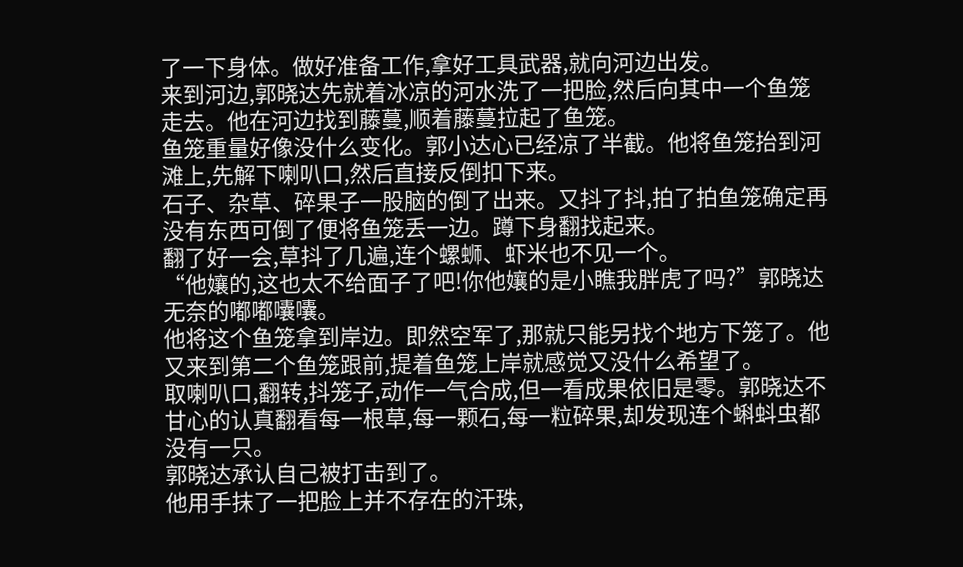了一下身体。做好准备工作,拿好工具武器,就向河边出发。
来到河边,郭晓达先就着冰凉的河水洗了一把脸,然后向其中一个鱼笼走去。他在河边找到藤蔓,顺着藤蔓拉起了鱼笼。
鱼笼重量好像没什么变化。郭小达心已经凉了半截。他将鱼笼抬到河滩上,先解下喇叭口,然后直接反倒扣下来。
石子、杂草、碎果子一股脑的倒了出来。又抖了抖,拍了拍鱼笼确定再没有东西可倒了便将鱼笼丢一边。蹲下身翻找起来。
翻了好一会,草抖了几遍,连个螺蛳、虾米也不见一个。
“他孃的,这也太不给面子了吧!你他孃的是小瞧我胖虎了吗?”郭晓达无奈的嘟嘟囔囔。
他将这个鱼笼拿到岸边。即然空军了,那就只能另找个地方下笼了。他又来到第二个鱼笼跟前,提着鱼笼上岸就感觉又没什么希望了。
取喇叭口,翻转,抖笼子,动作一气合成,但一看成果依旧是零。郭晓达不甘心的认真翻看每一根草,每一颗石,每一粒碎果,却发现连个蝌蚪虫都没有一只。
郭晓达承认自己被打击到了。
他用手抹了一把脸上并不存在的汗珠,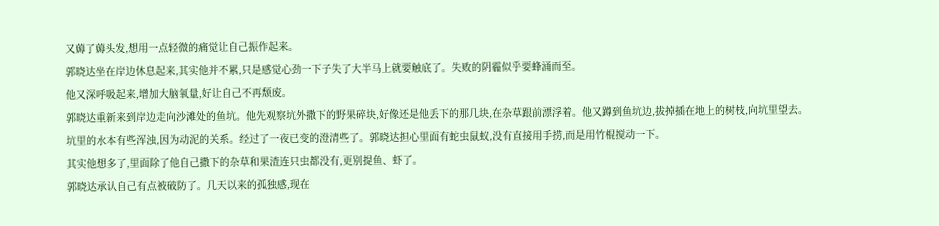又薅了薅头发,想用一点轻微的痛觉让自己振作起来。
郭晓达坐在岸边休息起来,其实他并不累,只是感觉心劲一下子失了大半马上就要触底了。失败的阴霾似乎要蜂涌而至。
他又深呼吸起来,增加大脑氧量,好让自己不再颓废。
郭晓达重新来到岸边走向沙滩处的鱼坑。他先观察坑外撒下的野果碎块,好像还是他丢下的那几块,在杂草跟前漂浮着。他又蹲到鱼坑边,拔掉插在地上的树枝,向坑里望去。
坑里的水本有些浑浊,因为动泥的关系。经过了一夜已变的澄清些了。郭晓达担心里面有蛇虫鼠蚁,没有直接用手捞,而是用竹棍搅动一下。
其实他想多了,里面除了他自己撒下的杂草和果渣连只虫都没有,更别提鱼、虾了。
郭晓达承认自己有点被破防了。几天以来的孤独感,现在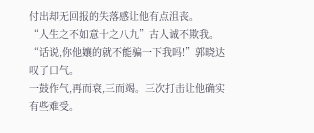付出却无回报的失落感让他有点沮丧。
“人生之不如意十之八九”古人诚不欺我。
“话说,你他孃的就不能骗一下我吗!”郭晓达叹了口气。
一鼓作气,再而衰,三而竭。三次打击让他确实有些难受。